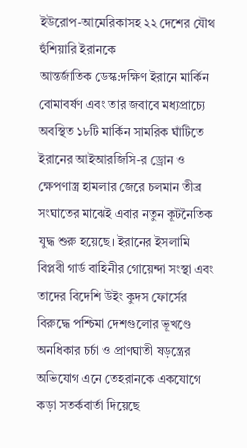ইউরোপ-আমেরিকাসহ ২২ দেশের যৌথ হুঁশিয়ারি ইরানকে
আন্তর্জাতিক ডেস্ক:দক্ষিণ ইরানে মার্কিন বোমাবর্ষণ এবং তার জবাবে মধ্যপ্রাচ্যে অবস্থিত ১৮টি মার্কিন সামরিক ঘাঁটিতে ইরানের আইআরজিসি-র ড্রোন ও ক্ষেপণাস্ত্র হামলার জেরে চলমান তীব্র সংঘাতের মাঝেই এবার নতুন কূটনৈতিক যুদ্ধ শুরু হয়েছে। ইরানের ইসলামি বিপ্লবী গার্ড বাহিনীর গোয়েন্দা সংস্থা এবং তাদের বিদেশি উইং কুদস ফোর্সের বিরুদ্ধে পশ্চিমা দেশগুলোর ভূখণ্ডে অনধিকার চর্চা ও প্রাণঘাতী ষড়ন্ত্রের অভিযোগ এনে তেহরানকে একযোগে কড়া সতর্কবার্তা দিয়েছে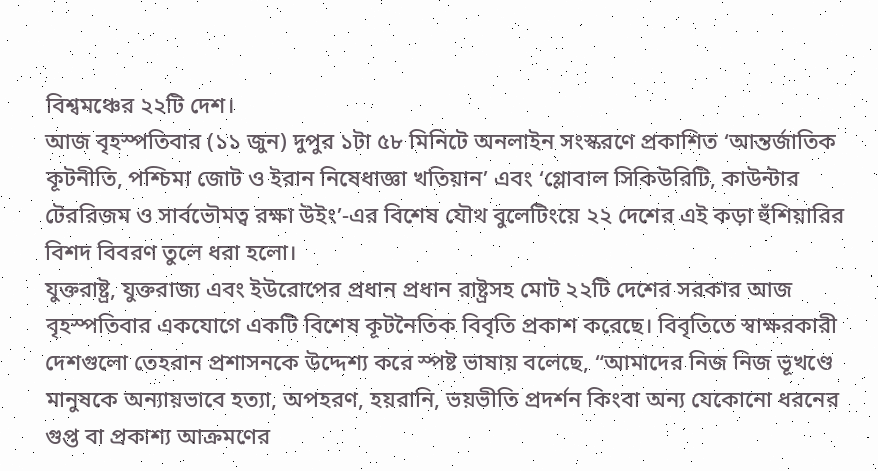বিশ্বমঞ্চের ২২টি দেশ।
আজ বৃহস্পতিবার (১১ জুন) দুপুর ১টা ৫৮ মিনিটে অনলাইন সংস্করণে প্রকাশিত ‘আন্তর্জাতিক কূটনীতি, পশ্চিমা জোট ও ইরান নিষেধাজ্ঞা খতিয়ান’ এবং ‘গ্লোবাল সিকিউরিটি, কাউন্টার টেররিজম ও সার্বভৌমত্ব রক্ষা উইং’-এর বিশেষ যৌথ বুলেটিংয়ে ২২ দেশের এই কড়া হুঁশিয়ারির বিশদ বিবরণ তুলে ধরা হলো।
যুক্তরাষ্ট্র, যুক্তরাজ্য এবং ইউরোপের প্রধান প্রধান রাষ্ট্রসহ মোট ২২টি দেশের সরকার আজ বৃহস্পতিবার একযোগে একটি বিশেষ কূটনৈতিক বিবৃতি প্রকাশ করেছে। বিবৃতিতে স্বাক্ষরকারী দেশগুলো তেহরান প্রশাসনকে উদ্দেশ্য করে স্পষ্ট ভাষায় বলেছে, “আমাদের নিজ নিজ ভূখণ্ডে মানুষকে অন্যায়ভাবে হত্যা, অপহরণ, হয়রানি, ভয়ভীতি প্রদর্শন কিংবা অন্য যেকোনো ধরনের গুপ্ত বা প্রকাশ্য আক্রমণের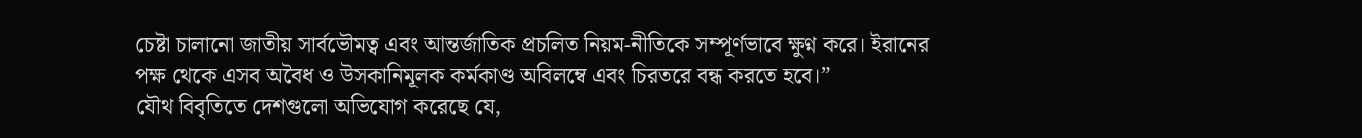চেষ্টা চালানো জাতীয় সার্বভৌমত্ব এবং আন্তর্জাতিক প্রচলিত নিয়ম-নীতিকে সম্পূর্ণভাবে ক্ষুণ্ন করে। ইরানের পক্ষ থেকে এসব অবৈধ ও উসকানিমূলক কর্মকাণ্ড অবিলম্বে এবং চিরতরে বন্ধ করতে হবে।”
যৌথ বিবৃতিতে দেশগুলো অভিযোগ করেছে যে,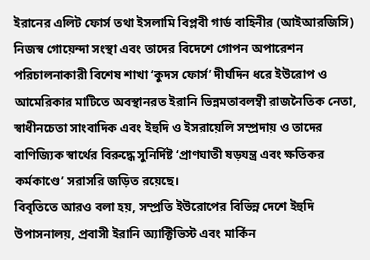ইরানের এলিট ফোর্স তথা ইসলামি বিপ্লবী গার্ড বাহিনীর (আইআরজিসি) নিজস্ব গোয়েন্দা সংস্থা এবং তাদের বিদেশে গোপন অপারেশন পরিচালনাকারী বিশেষ শাখা ‘কুদস ফোর্স’ দীর্ঘদিন ধরে ইউরোপ ও আমেরিকার মাটিতে অবস্থানরত ইরানি ভিন্নমতাবলম্বী রাজনৈতিক নেতা, স্বাধীনচেতা সাংবাদিক এবং ইহুদি ও ইসরায়েলি সম্প্রদায় ও তাদের বাণিজ্যিক স্বার্থের বিরুদ্ধে সুনির্দিষ্ট ‘প্রাণঘাতী ষড়যন্ত্র এবং ক্ষতিকর কর্মকাণ্ডে’ সরাসরি জড়িত রয়েছে।
বিবৃতিতে আরও বলা হয়, সম্প্রতি ইউরোপের বিভিন্ন দেশে ইহুদি উপাসনালয়, প্রবাসী ইরানি অ্যাক্টিভিস্ট এবং মার্কিন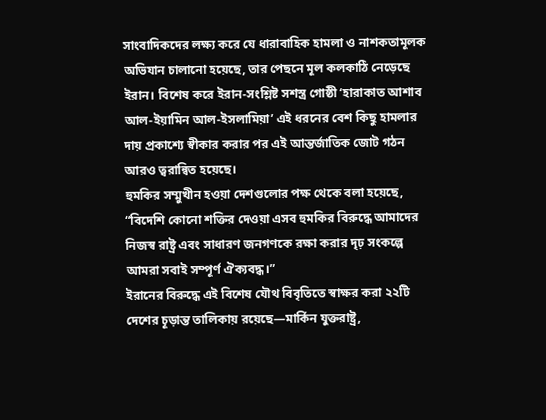সাংবাদিকদের লক্ষ্য করে যে ধারাবাহিক হামলা ও নাশকতামূলক অভিযান চালানো হয়েছে, তার পেছনে মূল কলকাঠি নেড়েছে ইরান। বিশেষ করে ইরান-সংশ্লিষ্ট সশস্ত্র গোষ্ঠী ‘হারাকাত আশাব আল-ইয়ামিন আল-ইসলামিয়া’ এই ধরনের বেশ কিছু হামলার দায় প্রকাশ্যে স্বীকার করার পর এই আন্তর্জাতিক জোট গঠন আরও ত্বরান্বিত হয়েছে।
হুমকির সম্মুখীন হওয়া দেশগুলোর পক্ষ থেকে বলা হয়েছে, “বিদেশি কোনো শক্তির দেওয়া এসব হুমকির বিরুদ্ধে আমাদের নিজস্ব রাষ্ট্র এবং সাধারণ জনগণকে রক্ষা করার দৃঢ় সংকল্পে আমরা সবাই সম্পূর্ণ ঐক্যবদ্ধ।”
ইরানের বিরুদ্ধে এই বিশেষ যৌথ বিবৃতিতে স্বাক্ষর করা ২২টি দেশের চূড়ান্ত তালিকায় রয়েছে—মার্কিন যুক্তরাষ্ট্র,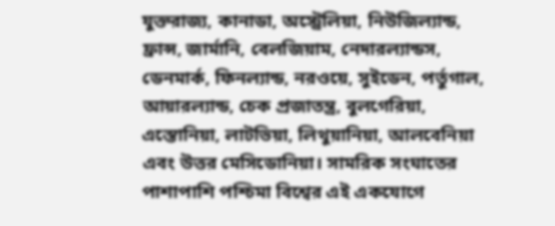যুক্তরাজ্য, কানাডা, অস্ট্রেলিয়া, নিউজিল্যান্ড, ফ্রান্স, জার্মানি, বেলজিয়াম, নেদারল্যান্ডস, ডেনমার্ক, ফিনল্যান্ড, নরওয়ে, সুইডেন, পর্তুগাল, আয়ারল্যান্ড, চেক প্রজাতন্ত্র, বুলগেরিয়া, এস্তোনিয়া, লাটভিয়া, লিথুয়ানিয়া, আলবেনিয়া এবং উত্তর মেসিডোনিয়া। সামরিক সংঘাতের পাশাপাশি পশ্চিমা বিশ্বের এই একযোগে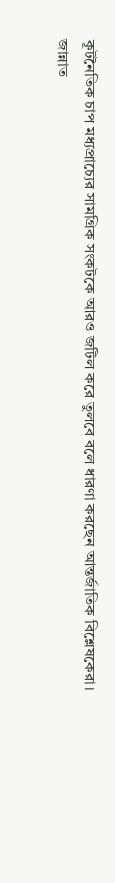কূটনৈতিক চাপ মধ্যপ্রাচ্যের সামগ্রিক সংকটকে আরও জটিল করে তুলবে বলে ধারণা করছেন আন্তর্জাতিক বিশ্লেষকেরা।
জান্নাত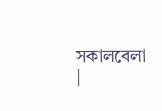সকালবেলা
|